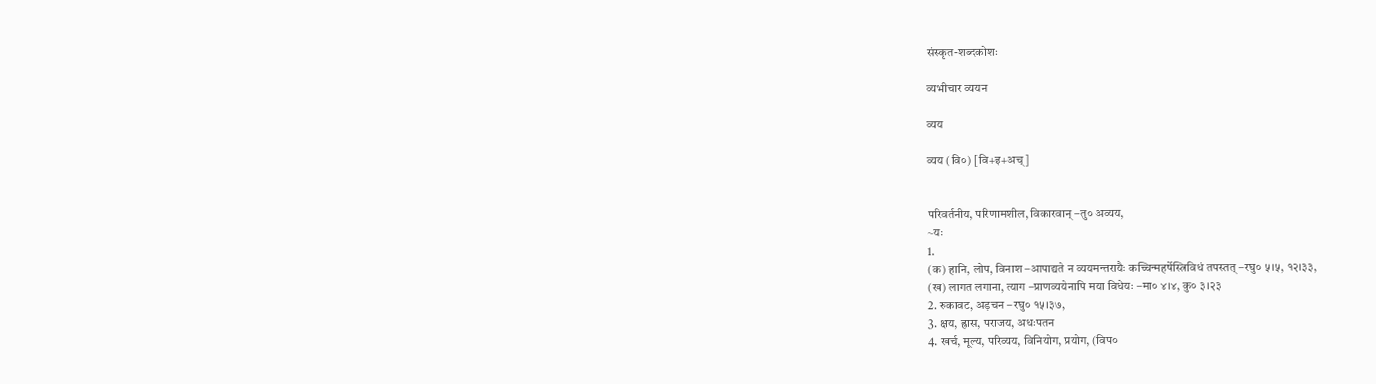संस्कृत-शब्दकोशः

व्यभीचार व्ययन

व्यय

व्यय (वि०) [वि+इ+अच्]


परिवर्तनीय, परिणामशील, विकारवान् –तु० अव्यय,
~यः
1.
(क) हानि, लोप, विनाश –आपाद्यते न व्ययमन्तरायैः कच्चिन्महर्षेस्त्रिविधं तपस्तत् –रघु० ५।५, १२।३३,
(ख) लागत लगाना, त्याग –प्राणव्ययेनापि मया विधेयः –मा० ४।४, कु० ३।२३
2. रुकावट, अड़चन –रघु० १५।३७,
3. क्षय, ह्रास, पराजय, अधःपतन
4. खर्च, मूल्य, परिव्यय, विनियोग, प्रयोग, (विप०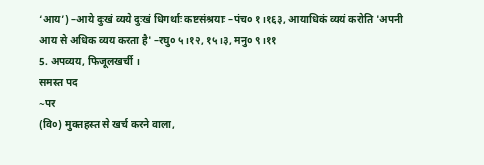‘आय’) –आये दुःखं व्यये दुःखं धिगर्थाः कष्टसंश्रयाः –पंच० १।१६३, आयाधिकं व्ययं करोति 'अपनी आय से अधिक व्यय करता है' –रघु० ५।१२, १५।३, मनु० ९।११
5. अपव्यय, फिजूलखर्ची ।
समस्त पद
~पर
(वि०) मुक्तहस्त से खर्च करने वाला,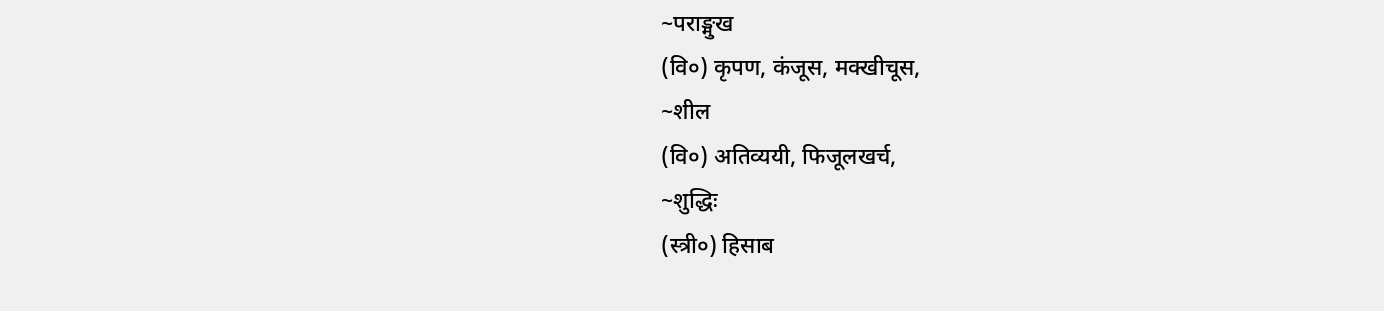~पराङ्मुख
(वि०) कृपण, कंजूस, मक्खीचूस,
~शील
(वि०) अतिव्ययी, फिजूलखर्च,
~शुद्धिः
(स्त्री०) हिसाब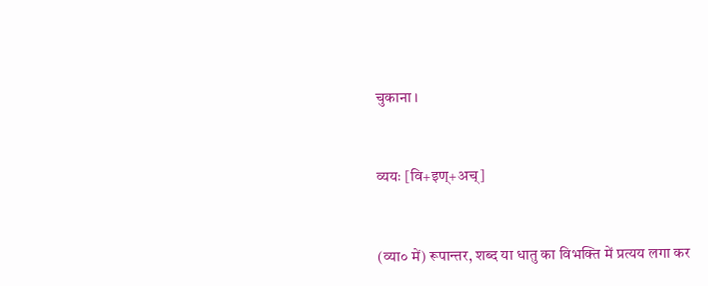चुकाना ।


व्ययः [वि+इण्+अच्]


(व्या० में) रूपान्तर, शब्द या धातु का विभक्ति में प्रत्यय लगा कर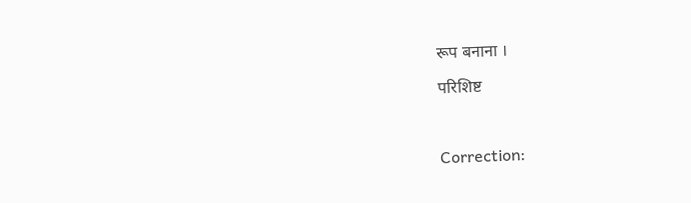रूप बनाना ।

परिशिष्ट



Correction: